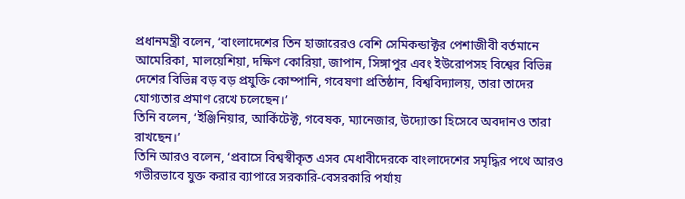প্রধানমন্ত্রী বলেন, ‘বাংলাদেশের তিন হাজারেরও বেশি সেমিকন্ডাক্টর পেশাজীবী বর্তমানে আমেরিকা, মালয়েশিয়া, দক্ষিণ কোরিয়া, জাপান, সিঙ্গাপুর এবং ইউরোপসহ বিশ্বের বিভিন্ন দেশের বিভিন্ন বড় বড় প্রযুক্তি কোম্পানি, গবেষণা প্রতিষ্ঠান, বিশ্ববিদ্যালয়, তারা তাদের যোগ্যতার প্রমাণ রেখে চলেছেন।’
তিনি বলেন, ‘ইঞ্জিনিয়ার, আর্কিটেক্ট, গবেষক, ম্যানেজার, উদ্যোক্তা হিসেবে অবদানও তারা রাখছেন।’
তিনি আরও বলেন, ‘প্রবাসে বিশ্বস্বীকৃত এসব মেধাবীদেরকে বাংলাদেশের সমৃদ্ধির পথে আরও গভীরভাবে যুক্ত করার ব্যাপারে সরকারি-বেসরকারি পর্যায়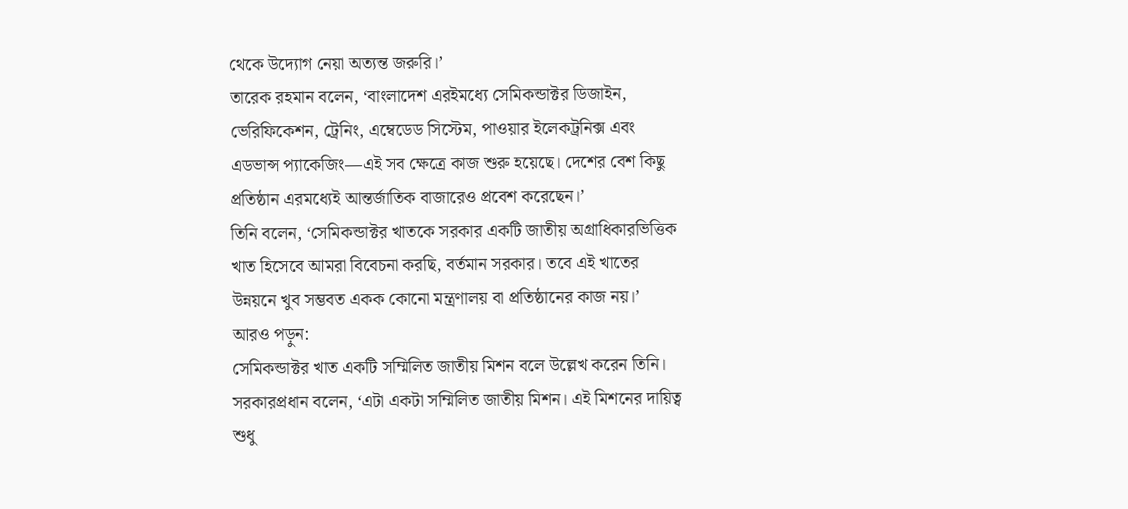থেকে উদ্যোগ নেয়া অত্যন্ত জরুরি।’
তারেক রহমান বলেন, ‘বাংলাদেশ এরইমধ্যে সেমিকন্ডাক্টর ডিজাইন, ভেরিফিকেশন, ট্রেনিং, এম্বেডেড সিস্টেম, পাওয়ার ইলেকট্রনিক্স এবং এডভান্স প্যাকেজিং—এই সব ক্ষেত্রে কাজ শুরু হয়েছে। দেশের বেশ কিছু প্রতিষ্ঠান এরমধ্যেই আন্তর্জাতিক বাজারেও প্রবেশ করেছেন।’
তিনি বলেন, ‘সেমিকন্ডাক্টর খাতকে সরকার একটি জাতীয় অগ্রাধিকারভিত্তিক খাত হিসেবে আমরা বিবেচনা করছি, বর্তমান সরকার। তবে এই খাতের উন্নয়নে খুব সম্ভবত একক কোনো মন্ত্রণালয় বা প্রতিষ্ঠানের কাজ নয়।’
আরও পড়ুন:
সেমিকন্ডাক্টর খাত একটি সম্মিলিত জাতীয় মিশন বলে উল্লেখ করেন তিনি।
সরকারপ্রধান বলেন, ‘এটা একটা সম্মিলিত জাতীয় মিশন। এই মিশনের দায়িত্ব শুধু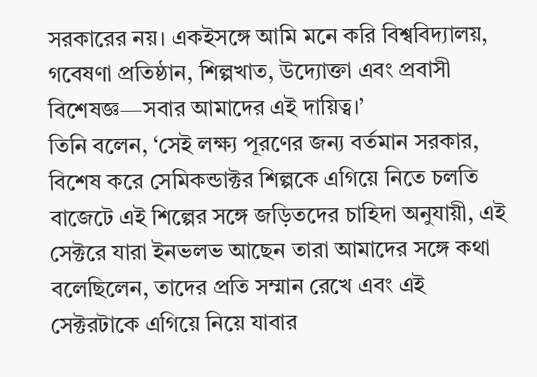সরকারের নয়। একইসঙ্গে আমি মনে করি বিশ্ববিদ্যালয়, গবেষণা প্রতিষ্ঠান, শিল্পখাত, উদ্যোক্তা এবং প্রবাসী বিশেষজ্ঞ—সবার আমাদের এই দায়িত্ব।’
তিনি বলেন, ‘সেই লক্ষ্য পূরণের জন্য বর্তমান সরকার, বিশেষ করে সেমিকন্ডাক্টর শিল্পকে এগিয়ে নিতে চলতি বাজেটে এই শিল্পের সঙ্গে জড়িতদের চাহিদা অনুযায়ী, এই সেক্টরে যারা ইনভলভ আছেন তারা আমাদের সঙ্গে কথা বলেছিলেন, তাদের প্রতি সম্মান রেখে এবং এই সেক্টরটাকে এগিয়ে নিয়ে যাবার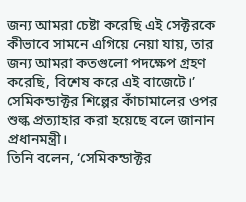জন্য আমরা চেষ্টা করেছি এই সেক্টরকে কীভাবে সামনে এগিয়ে নেয়া যায়, তার জন্য আমরা কতগুলো পদক্ষেপ গ্রহণ করেছি, বিশেষ করে এই বাজেটে।’
সেমিকন্ডাক্টর শিল্পের কাঁচামালের ওপর শুল্ক প্রত্যাহার করা হয়েছে বলে জানান প্রধানমন্ত্রী।
তিনি বলেন, ‘সেমিকন্ডাক্টর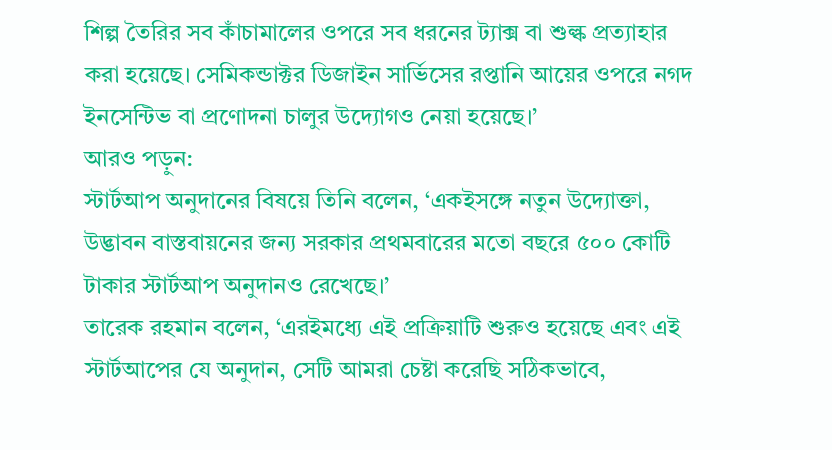শিল্প তৈরির সব কাঁচামালের ওপরে সব ধরনের ট্যাক্স বা শুল্ক প্রত্যাহার করা হয়েছে। সেমিকন্ডাক্টর ডিজাইন সার্ভিসের রপ্তানি আয়ের ওপরে নগদ ইনসেন্টিভ বা প্রণোদনা চালুর উদ্যোগও নেয়া হয়েছে।’
আরও পড়ুন:
স্টার্টআপ অনুদানের বিষয়ে তিনি বলেন, ‘একইসঙ্গে নতুন উদ্যোক্তা, উদ্ভাবন বাস্তবায়নের জন্য সরকার প্রথমবারের মতো বছরে ৫০০ কোটি টাকার স্টার্টআপ অনুদানও রেখেছে।’
তারেক রহমান বলেন, ‘এরইমধ্যে এই প্রক্রিয়াটি শুরুও হয়েছে এবং এই স্টার্টআপের যে অনুদান, সেটি আমরা চেষ্টা করেছি সঠিকভাবে,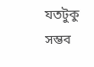যতটুকু সম্ভব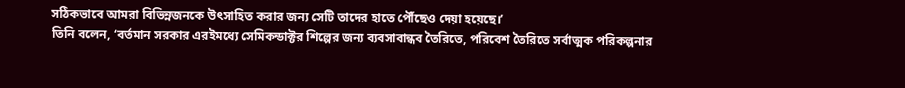সঠিকভাবে আমরা বিভিন্নজনকে উৎসাহিত করার জন্য সেটি তাদের হাতে পৌঁছেও দেয়া হয়েছে।’
তিনি বলেন, ‘বর্তমান সরকার এরইমধ্যে সেমিকন্ডাক্টর শিল্পের জন্য ব্যবসাবান্ধব তৈরিতে, পরিবেশ তৈরিতে সর্বাত্মক পরিকল্পনার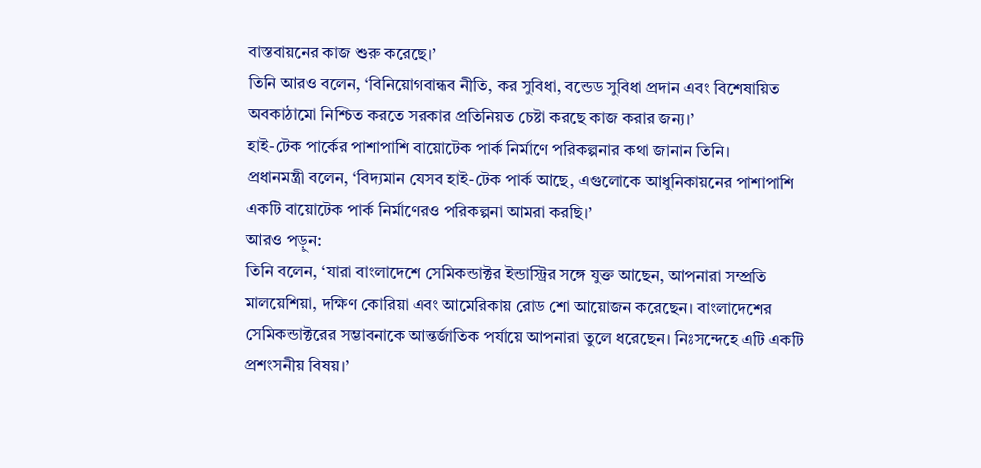বাস্তবায়নের কাজ শুরু করেছে।’
তিনি আরও বলেন, ‘বিনিয়োগবান্ধব নীতি, কর সুবিধা, বন্ডেড সুবিধা প্রদান এবং বিশেষায়িত অবকাঠামো নিশ্চিত করতে সরকার প্রতিনিয়ত চেষ্টা করছে কাজ করার জন্য।’
হাই-টেক পার্কের পাশাপাশি বায়োটেক পার্ক নির্মাণে পরিকল্পনার কথা জানান তিনি।
প্রধানমন্ত্রী বলেন, ‘বিদ্যমান যেসব হাই-টেক পার্ক আছে, এগুলোকে আধুনিকায়নের পাশাপাশি একটি বায়োটেক পার্ক নির্মাণেরও পরিকল্পনা আমরা করছি।’
আরও পড়ুন:
তিনি বলেন, ‘যারা বাংলাদেশে সেমিকন্ডাক্টর ইন্ডাস্ট্রির সঙ্গে যুক্ত আছেন, আপনারা সম্প্রতি মালয়েশিয়া, দক্ষিণ কোরিয়া এবং আমেরিকায় রোড শো আয়োজন করেছেন। বাংলাদেশের সেমিকন্ডাক্টরের সম্ভাবনাকে আন্তর্জাতিক পর্যায়ে আপনারা তুলে ধরেছেন। নিঃসন্দেহে এটি একটি প্রশংসনীয় বিষয়।’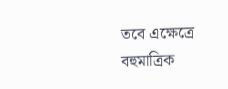তবে এক্ষেত্রে বহুমাত্রিক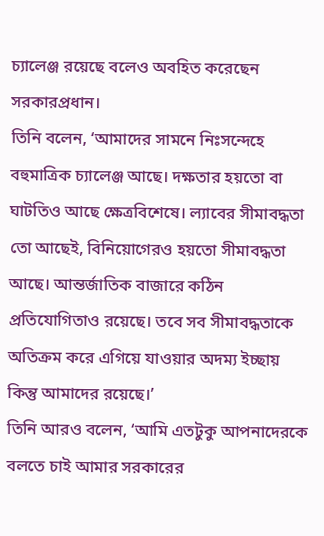চ্যালেঞ্জ রয়েছে বলেও অবহিত করেছেন সরকারপ্রধান।
তিনি বলেন, ‘আমাদের সামনে নিঃসন্দেহে বহুমাত্রিক চ্যালেঞ্জ আছে। দক্ষতার হয়তো বা ঘাটতিও আছে ক্ষেত্রবিশেষে। ল্যাবের সীমাবদ্ধতা তো আছেই, বিনিয়োগেরও হয়তো সীমাবদ্ধতা আছে। আন্তর্জাতিক বাজারে কঠিন প্রতিযোগিতাও রয়েছে। তবে সব সীমাবদ্ধতাকে অতিক্রম করে এগিয়ে যাওয়ার অদম্য ইচ্ছায় কিন্তু আমাদের রয়েছে।’
তিনি আরও বলেন, ‘আমি এতটুকু আপনাদেরকে বলতে চাই আমার সরকারের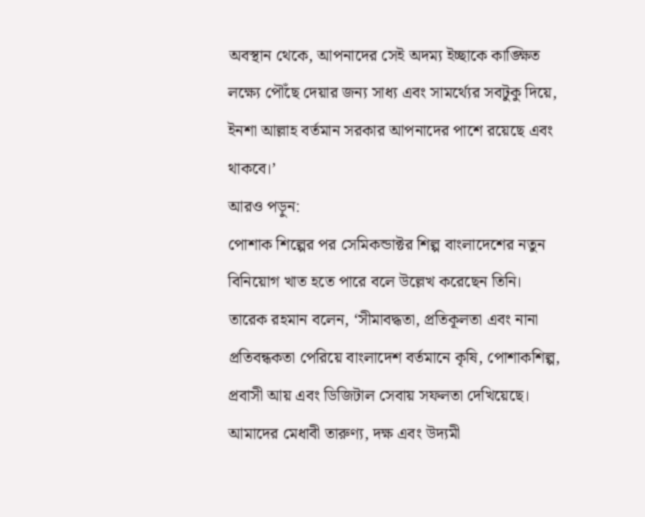অবস্থান থেকে, আপনাদের সেই অদম্য ইচ্ছাকে কাঙ্ক্ষিত লক্ষ্যে পৌঁছে দেয়ার জন্য সাধ্য এবং সামর্থ্যের সবটুকু দিয়ে, ইনশা আল্লাহ বর্তমান সরকার আপনাদের পাশে রয়েছে এবং থাকবে।’
আরও পড়ুন:
পোশাক শিল্পের পর সেমিকন্ডাক্টর শিল্প বাংলাদেশের নতুন বিনিয়োগ খাত হতে পারে বলে উল্লেখ করেছেন তিনি।
তারেক রহমান বলেন, ‘সীমাবদ্ধতা, প্রতিকূলতা এবং নানা প্রতিবন্ধকতা পেরিয়ে বাংলাদেশ বর্তমানে কৃষি, পোশাকশিল্প, প্রবাসী আয় এবং ডিজিটাল সেবায় সফলতা দেখিয়েছে। আমাদের মেধাবী তারুণ্য, দক্ষ এবং উদ্যমী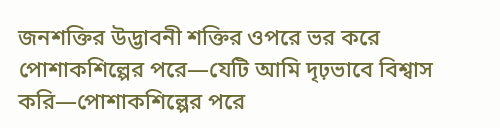জনশক্তির উদ্ভাবনী শক্তির ওপরে ভর করে পোশাকশিল্পের পরে—যেটি আমি দৃঢ়ভাবে বিশ্বাস করি—পোশাকশিল্পের পরে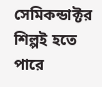সেমিকন্ডাক্টর শিল্পই হতে পারে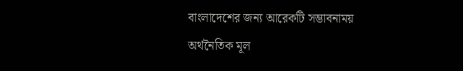বাংলাদেশের জন্য আরেকটি সম্ভাবনাময় অর্থনৈতিক মূল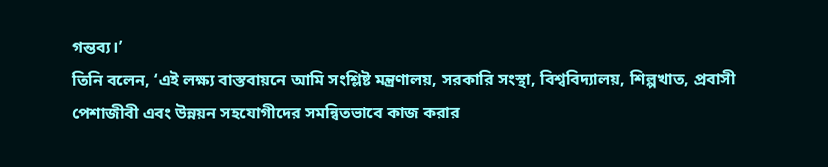গন্তব্য।’
তিনি বলেন, ‘এই লক্ষ্য বাস্তবায়নে আমি সংশ্লিষ্ট মন্ত্রণালয়, সরকারি সংস্থা, বিশ্ববিদ্যালয়, শিল্পখাত, প্রবাসী পেশাজীবী এবং উন্নয়ন সহযোগীদের সমন্বিতভাবে কাজ করার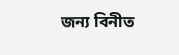জন্য বিনীত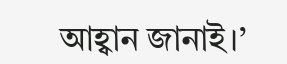আহ্বান জানাই।’